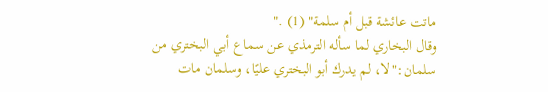ماتت عائشة قبل أم سلمة" (1) ."
وقال البخاري لما سأله الترمذي عن سماع أبي البختري من سلمان:"لا، لم يدرك أبو البختري عليًا، وسلمان مات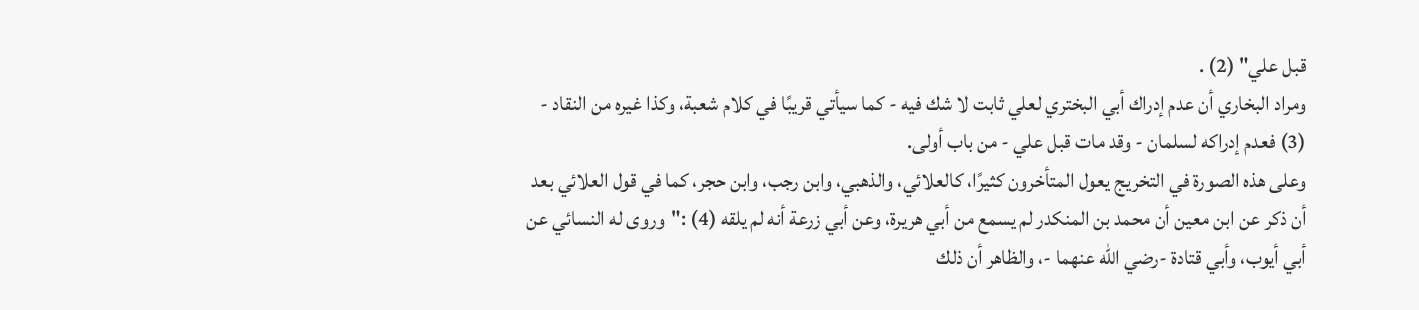قبل علي" (2) .
ومراد البخاري أن عدم إدراك أبي البختري لعلي ثابت لا شك فيه - كما سيأتي قريبًا في كلام شعبة، وكذا غيره من النقاد - (3) فعدم إدراكه لسلمان - وقد مات قبل علي - من باب أولى.
وعلى هذه الصورة في التخريج يعول المتأخرون كثيرًا، كالعلائي، والذهبي، وابن رجب، وابن حجر، كما في قول العلائي بعد أن ذكر عن ابن معين أن محمد بن المنكدر لم يسمع من أبي هريرة، وعن أبي زرعة أنه لم يلقه (4) :"وروى له النسائي عن أبي أيوب، وأبي قتادة -رضي الله عنهما -، والظاهر أن ذلك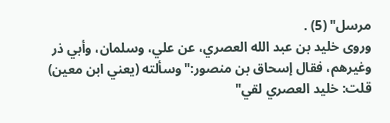مرسل" (5) .
وروى خليد بن عبد الله العصري، عن علي، وسلمان، وأبي ذر وغيرهم، فقال إسحاق بن منصور:"وسألته (يعني ابن معين) قلت: خليد العصري لقي"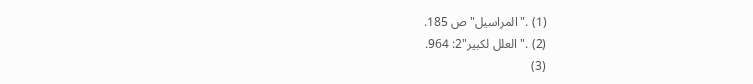(1) ."المراسيل"ص 185.
(2) ."العلل لكبير"2: 964.
(3)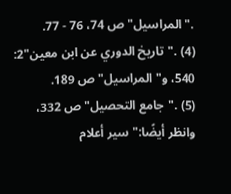."المراسيل"ص 74، 76 - 77.
(4) ."تاريخ الدوري عن ابن معين"2: 540، و"المراسيل"ص 189.
(5) ."جامع التحصيل"ص 332، وانظر أيضًا:"سير أعلام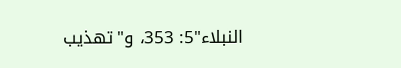النبلاء"5: 353، و"تهذيب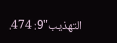التهذيب"9: 474.